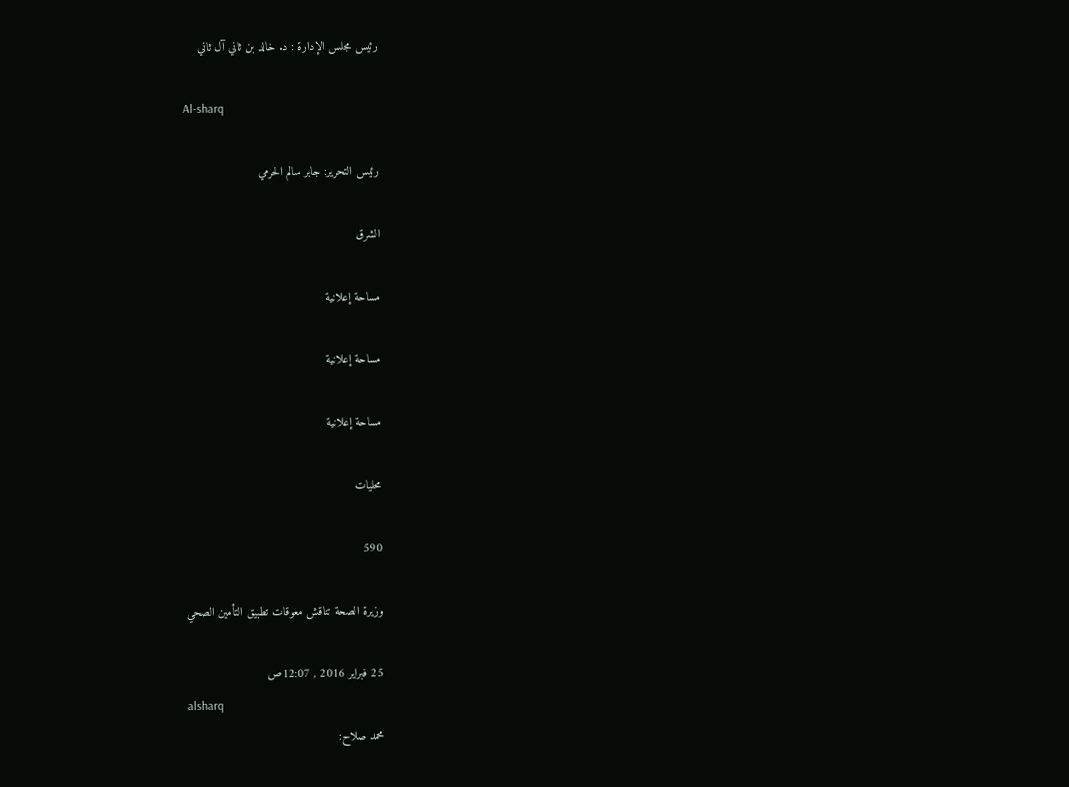رئيس مجلس الإدارة : د. خالد بن ثاني آل ثاني

Al-sharq

رئيس التحرير: جابر سالم الحرمي

الشرق

مساحة إعلانية

مساحة إعلانية

مساحة إعلانية

محليات

590

وزيرة الصحة تناقش معوقات تطبيق التأمين الصحي

25 فبراير 2016 , 12:07ص
alsharq
محمد صلاح: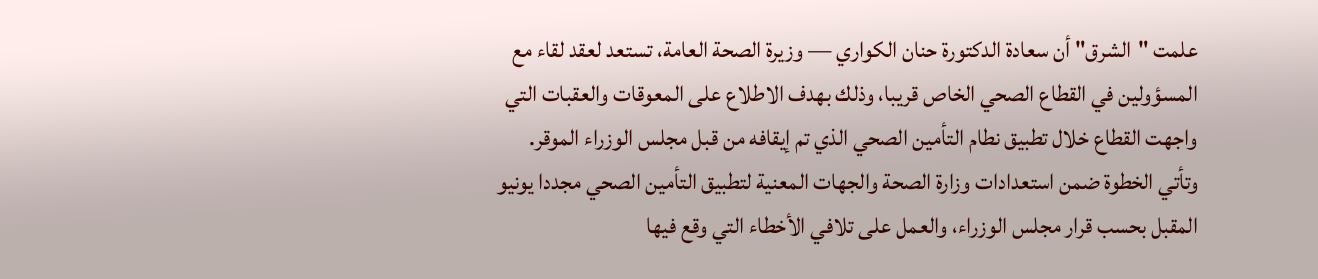علمت "الشرق" أن سعادة الدكتورة حنان الكواري — وزيرة الصحة العامة، تستعد لعقد لقاء مع المسؤولين في القطاع الصحي الخاص قريبا، وذلك بهدف الاطلاع على المعوقات والعقبات التي واجهت القطاع خلال تطبيق نطام التأمين الصحي الذي تم إيقافه من قبل مجلس الوزراء الموقر. وتأتي الخطوة ضمن استعدادات وزارة الصحة والجهات المعنية لتطبيق التأمين الصحي مجددا يونيو المقبل بحسب قرار مجلس الوزراء، والعمل على تلافي الأخطاء التي وقع فيها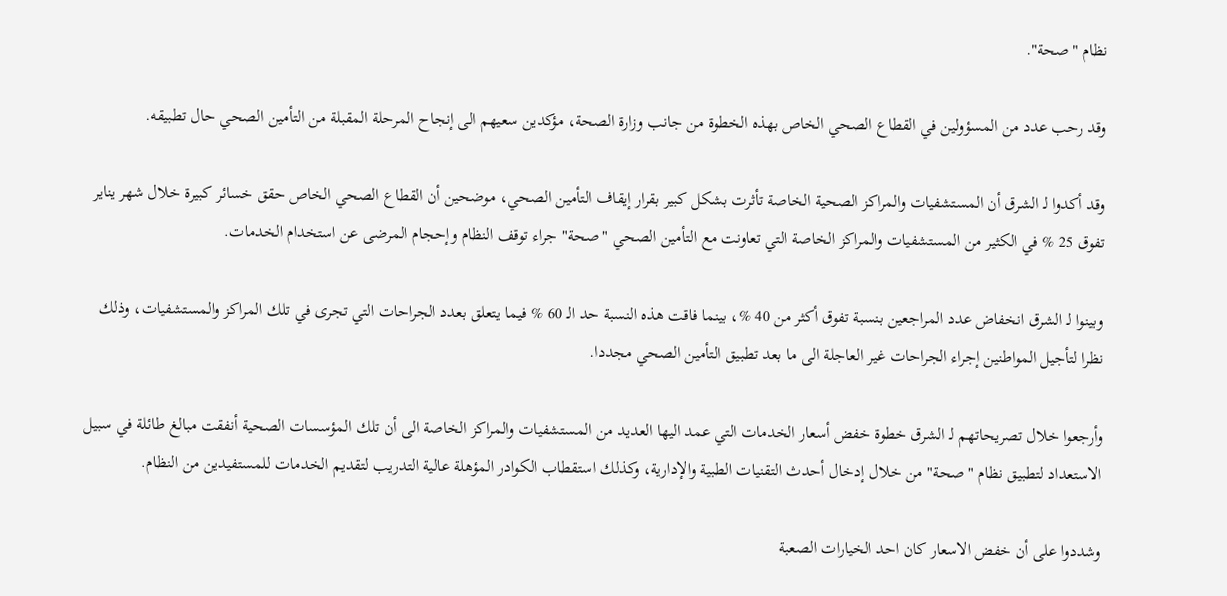نظام "صحة".

وقد رحب عدد من المسؤولين في القطاع الصحي الخاص بهذه الخطوة من جانب وزارة الصحة، مؤكدين سعيهم الى إنجاح المرحلة المقبلة من التأمين الصحي حال تطبيقه.

وقد أكدوا لـ الشرق أن المستشفيات والمراكز الصحية الخاصة تأثرت بشكل كبير بقرار إيقاف التأمين الصحي، موضحين أن القطاع الصحي الخاص حقق خسائر كبيرة خلال شهر يناير تفوق 25 % في الكثير من المستشفيات والمراكز الخاصة التي تعاونت مع التأمين الصحي "صحة" جراء توقف النظام وإحجام المرضى عن استخدام الخدمات.

وبينوا لـ الشرق انخفاض عدد المراجعين بنسبة تفوق أكثر من 40 %، بينما فاقت هذه النسبة حد الـ 60 % فيما يتعلق بعدد الجراحات التي تجرى في تلك المراكز والمستشفيات، وذلك نظرا لتأجيل المواطنين إجراء الجراحات غير العاجلة الى ما بعد تطبيق التأمين الصحي مجددا.

وأرجعوا خلال تصريحاتهم لـ الشرق خطوة خفض أسعار الخدمات التي عمد اليها العديد من المستشفيات والمراكز الخاصة الى أن تلك المؤسسات الصحية أنفقت مبالغ طائلة في سبيل الاستعداد لتطبيق نظام "صحة" من خلال إدخال أحدث التقنيات الطبية والإدارية، وكذلك استقطاب الكوادر المؤهلة عالية التدريب لتقديم الخدمات للمستفيدين من النظام.

وشددوا على أن خفض الاسعار كان احد الخيارات الصعبة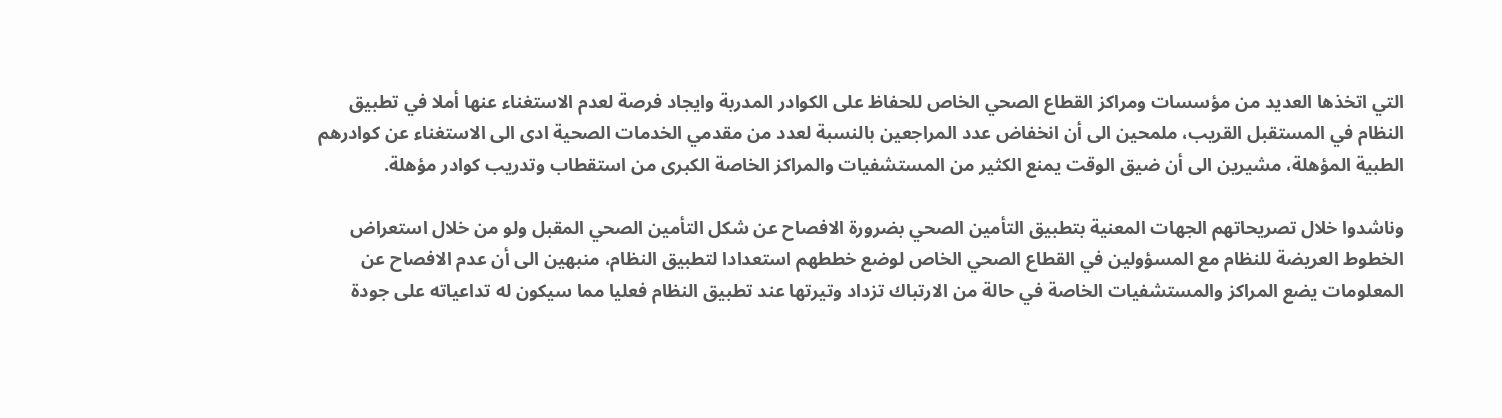التي اتخذها العديد من مؤسسات ومراكز القطاع الصحي الخاص للحفاظ على الكوادر المدربة وايجاد فرصة لعدم الاستغناء عنها أملا في تطبيق النظام في المستقبل القريب، ملمحين الى أن انخفاض عدد المراجعين بالنسبة لعدد من مقدمي الخدمات الصحية ادى الى الاستغناء عن كوادرهم الطبية المؤهلة، مشيرين الى أن ضيق الوقت يمنع الكثير من المستشفيات والمراكز الخاصة الكبرى من استقطاب وتدريب كوادر مؤهلة.

وناشدوا خلال تصريحاتهم الجهات المعنية بتطبيق التأمين الصحي بضرورة الافصاح عن شكل التأمين الصحي المقبل ولو من خلال استعراض الخطوط العريضة للنظام مع المسؤولين في القطاع الصحي الخاص لوضع خططهم استعدادا لتطبيق النظام، منبهين الى أن عدم الافصاح عن المعلومات يضع المراكز والمستشفيات الخاصة في حالة من الارتباك تزداد وتيرتها عند تطبيق النظام فعليا مما سيكون له تداعياته على جودة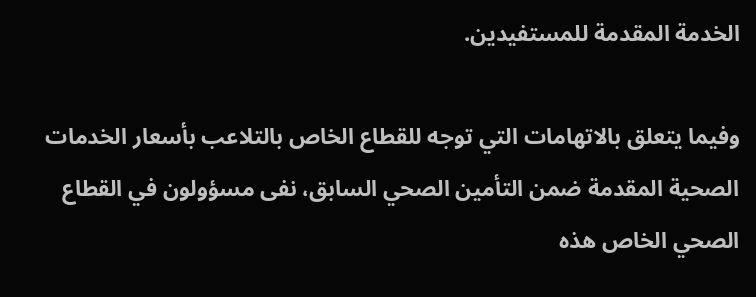الخدمة المقدمة للمستفيدين.

وفيما يتعلق بالاتهامات التي توجه للقطاع الخاص بالتلاعب بأسعار الخدمات الصحية المقدمة ضمن التأمين الصحي السابق، نفى مسؤولون في القطاع الصحي الخاص هذه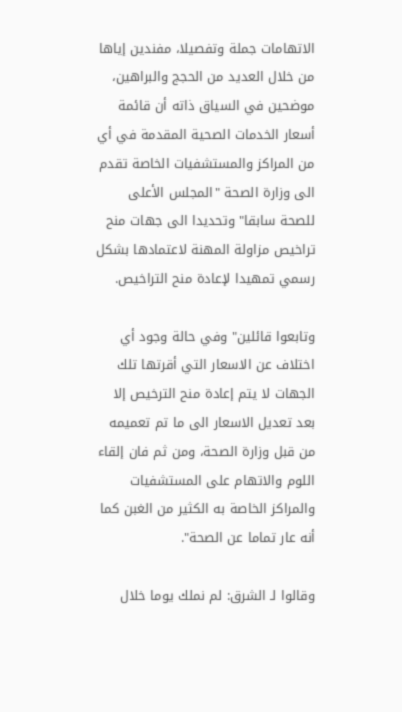الاتهامات جملة وتفصيلا، مفندين إياها من خلال العديد من الحجج والبراهين، موضحين في السياق ذاته أن قائمة أسعار الخدمات الصحية المقدمة في أي من المراكز والمستشفيات الخاصة تقدم الى وزارة الصحة "المجلس الأعلى للصحة سابقا" وتحديدا الى جهات منح تراخيص مزاولة المهنة لاعتمادها بشكل رسمي تمهيدا لإعادة منح التراخيص.

وتابعوا قائلين" وفي حالة وجود أي اختلاف عن الاسعار التي أقرتها تلك الجهات لا يتم إعادة منح الترخيص إلا بعد تعديل الاسعار الى ما تم تعميمه من قبل وزارة الصحة، ومن ثم فان إلقاء اللوم والاتهام على المستشفيات والمراكز الخاصة به الكثير من الغبن كما أنه عار تماما عن الصحة".

وقالوا لـ الشرق: لم نملك يوما خلال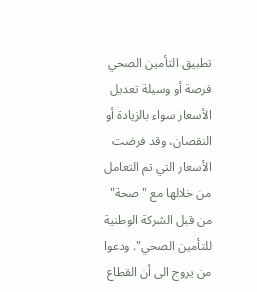تطبيق التأمين الصحي فرصة أو وسيلة تعديل الأسعار سواء بالزيادة أو النقصان، وقد فرضت الأسعار التي تم التعامل من خلالها مع "صحة" من قبل الشركة الوطنية للتأمين الصحي". ودعوا من يروج الى أن القطاع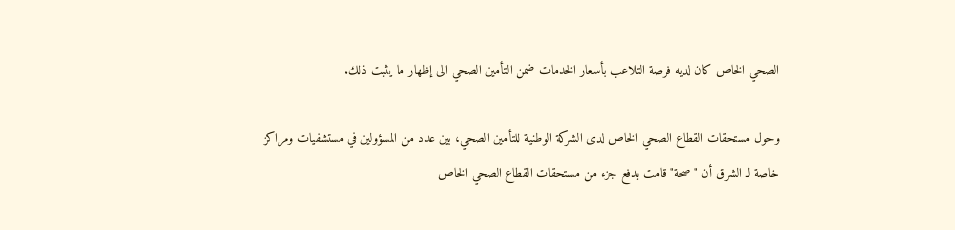الصحي الخاص كان لديه فرصة التلاعب بأسعار الخدمات ضمن التأمين الصحي الى إظهار ما يثبت ذلك.

وحول مستحقات القطاع الصحي الخاص لدى الشركة الوطنية للتأمين الصحي، بين عدد من المسؤولين في مستشفيات ومراكز خاصة لـ الشرق أن "صحة" قامت بدفع جزء من مستحقات القطاع الصحي الخاص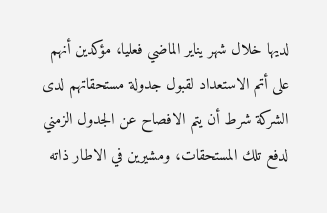لديها خلال شهر يناير الماضي فعليا، مؤكدين أنهم على أتم الاستعداد لقبول جدولة مستحقاتهم لدى الشركة شرط أن يتم الافصاح عن الجدول الزمني لدفع تلك المستحقات، ومشيرين في الاطار ذاته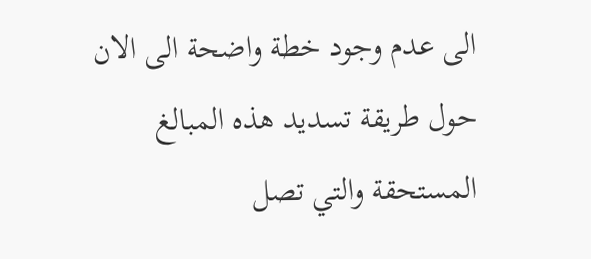الى عدم وجود خطة واضحة الى الان حول طريقة تسديد هذه المبالغ المستحقة والتي تصل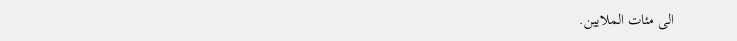الى مئات الملايين.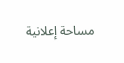مساحة إعلانية